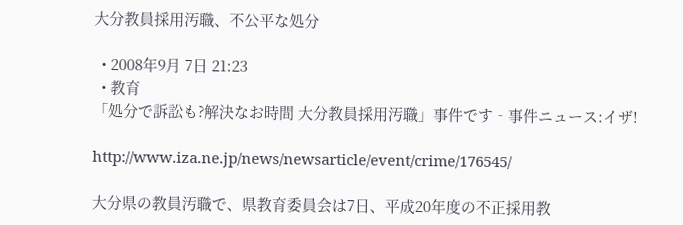大分教員採用汚職、不公平な処分

  • 2008年9月 7日 21:23
  • 教育
「処分で訴訟も?解決なお時間 大分教員採用汚職」事件です‐事件ニュース:イザ!

http://www.iza.ne.jp/news/newsarticle/event/crime/176545/

大分県の教員汚職で、県教育委員会は7日、平成20年度の不正採用教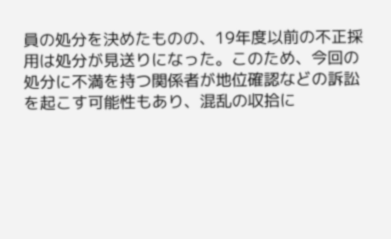員の処分を決めたものの、19年度以前の不正採用は処分が見送りになった。このため、今回の処分に不満を持つ関係者が地位確認などの訴訟を起こす可能性もあり、混乱の収拾に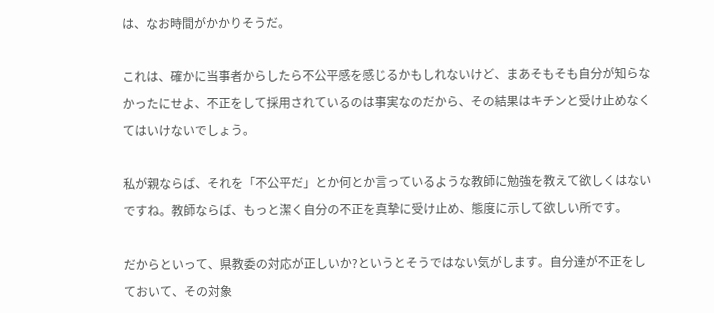は、なお時間がかかりそうだ。

これは、確かに当事者からしたら不公平感を感じるかもしれないけど、まあそもそも自分が知らなかったにせよ、不正をして採用されているのは事実なのだから、その結果はキチンと受け止めなくてはいけないでしょう。

私が親ならば、それを「不公平だ」とか何とか言っているような教師に勉強を教えて欲しくはないですね。教師ならば、もっと潔く自分の不正を真摯に受け止め、態度に示して欲しい所です。

だからといって、県教委の対応が正しいか?というとそうではない気がします。自分達が不正をしておいて、その対象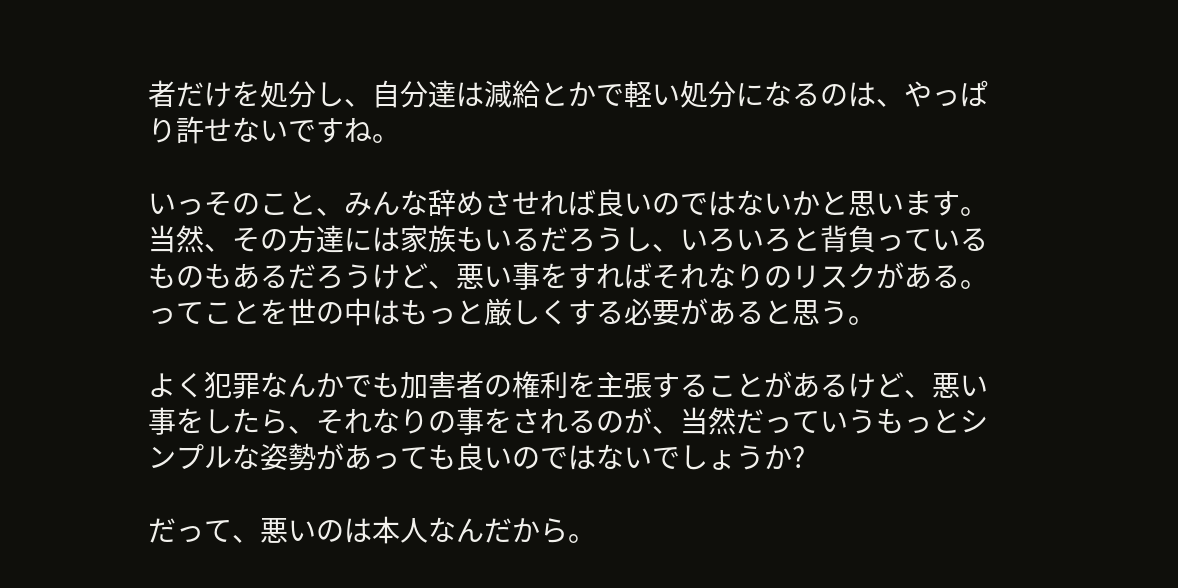者だけを処分し、自分達は減給とかで軽い処分になるのは、やっぱり許せないですね。

いっそのこと、みんな辞めさせれば良いのではないかと思います。当然、その方達には家族もいるだろうし、いろいろと背負っているものもあるだろうけど、悪い事をすればそれなりのリスクがある。ってことを世の中はもっと厳しくする必要があると思う。

よく犯罪なんかでも加害者の権利を主張することがあるけど、悪い事をしたら、それなりの事をされるのが、当然だっていうもっとシンプルな姿勢があっても良いのではないでしょうか?

だって、悪いのは本人なんだから。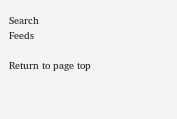Search
Feeds

Return to page top